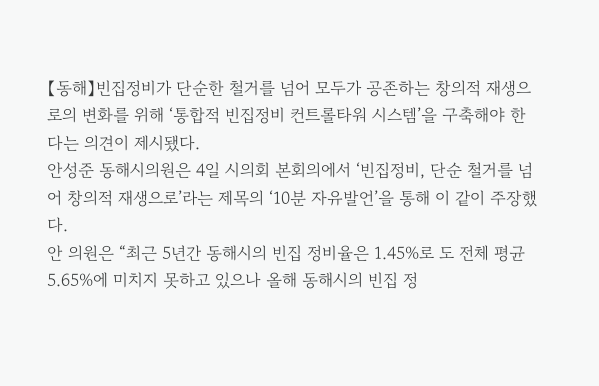【동해】빈집정비가 단순한 철거를 넘어 모두가 공존하는 창의적 재생으로의 변화를 위해 ‘통합적 빈집정비 컨트롤타워 시스템’을 구축해야 한다는 의견이 제시됐다.
안성준 동해시의원은 4일 시의회 본회의에서 ‘빈집정비, 단순 철거를 넘어 창의적 재생으로’라는 제목의 ‘10분 자유발언’을 통해 이 같이 주장했다.
안 의원은 “최근 5년간 동해시의 빈집 정비율은 1.45%로 도 전체 평균 5.65%에 미치지 못하고 있으나 올해 동해시의 빈집 정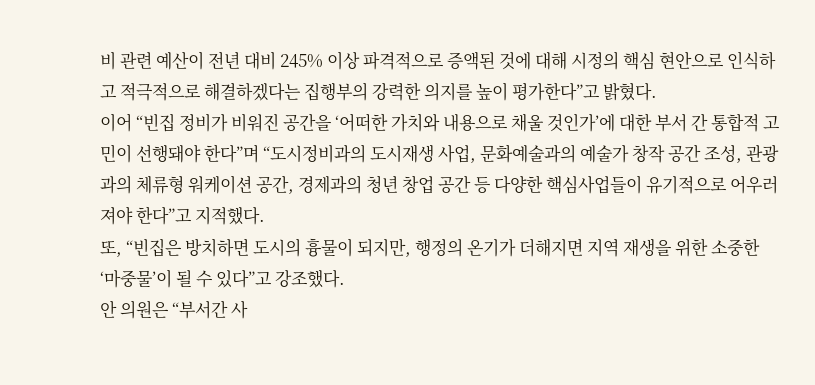비 관련 예산이 전년 대비 245% 이상 파격적으로 증액된 것에 대해 시정의 핵심 현안으로 인식하고 적극적으로 해결하겠다는 집행부의 강력한 의지를 높이 평가한다”고 밝혔다.
이어 “빈집 정비가 비워진 공간을 ‘어떠한 가치와 내용으로 채울 것인가’에 대한 부서 간 통합적 고민이 선행돼야 한다”며 “도시정비과의 도시재생 사업, 문화예술과의 예술가 창작 공간 조성, 관광과의 체류형 워케이션 공간, 경제과의 청년 창업 공간 등 다양한 핵심사업들이 유기적으로 어우러져야 한다”고 지적했다.
또, “빈집은 방치하면 도시의 흉물이 되지만, 행정의 온기가 더해지면 지역 재생을 위한 소중한 ‘마중물’이 될 수 있다”고 강조했다.
안 의원은 “부서간 사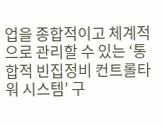업을 종합적이고 체계적으로 관리할 수 있는 ‘통합적 빈집정비 컨트롤타워 시스템’ 구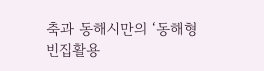축과 동해시만의 ‘동해형 빈집활용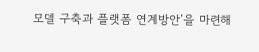모델 구축과 플랫폼 연계방안’을 마련해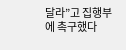달라”고 집행부에 촉구했다